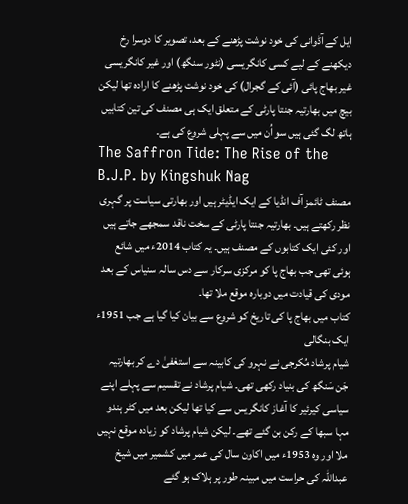ایل کے آڈوانی کی خود نوشت پڑھنے کے بعد، تصویر کا دوسرا رخ دیکھنے کے لیے کسی کانگریسی (نٹور سنگھ) اور غیر کانگریسی غیر بھاج پائی (آئی کے گجرال) کی خود نوشت پڑھنے کا ارادہ تھا لیکن بیچ میں بھارتیہ جنتا پارٹی کے متعلق ایک ہی مصنف کی تین کتابیں ہاتھ لگ گئی ہیں سو اُن میں سے پہلی شروع کی ہے۔
The Saffron Tide: The Rise of the B.J.P. by Kingshuk Nag
مصنف ٹائمز آف انڈیا کے ایک ایڈیٹر ہیں اور بھارتی سیاست پر گہری نظر رکھتے ہیں۔ بھارتیہ جنتا پارٹی کے سخت ناقد سمجھے جاتے ہیں اور کئی ایک کتابوں کے مصنف ہیں۔ یہ کتاب 2014ء میں شائع ہوئی تھی جب بھاج پا کو مرکزی سرکار سے دس سالہ سنیاس کے بعد مودی کی قیادت میں دوبارہ موقع ملا تھا۔
کتاب میں بھاج پا کی تاریخ کو شروع سے بیان کیا گیا ہے جب 1951ء ایک بنگالی
شیام پرشاد مُکرجی نے نہرو کی کابینہ سے استغفیٰ دے کر بھارتیہ جَن سَنگھ کی بنیاد رکھی تھی۔ شیام پرشاد نے تقسیم سے پہلے اپنے سیاسی کیرئیر کا آغاز کانگریس سے کیا تھا لیکن بعد میں کٹر ہندو مہا سبھا کے رکن بن گئے تھے۔ لیکن شیام پرشاد کو زیادہ موقع نہیں ملا اور وہ 1953ء میں اکاون سال کی عمر میں کشمیر میں شیخ عبداللہ کی حراست میں مبینہ طور پر ہلاک ہو گئے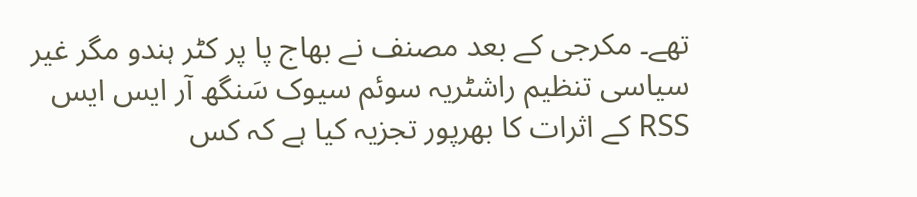تھے۔ مکرجی کے بعد مصنف نے بھاج پا پر کٹر ہندو مگر غیر سیاسی تنظیم راشٹریہ سوئم سیوک سَنگھ آر ایس ایس RSS کے اثرات کا بھرپور تجزیہ کیا ہے کہ کس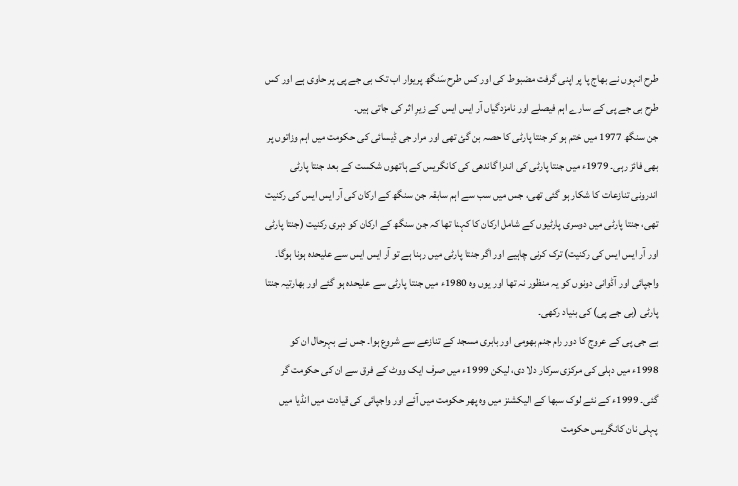طرح انہوں نے بھاج پا پر اپنی گرفت مضبوط کی اور کس طرح سَنگھ پریوار اب تک بی جے پی پر حاوی ہے اور کس طرح بی جے پی کے سارے اہم فیصلے اور نامزدگیاں آر ایس ایس کے زیرِ اثر کی جاتی ہیں۔
جن سنگھ 1977 میں ختم ہو کر جنتا پارٹی کا حصہ بن گئ تھی اور مرار جی ڈیسائی کی حکومت میں اہم وزاتوں پر بھی فائز رہی۔ 1979ء میں جنتا پارٹی کی اندرا گاندھی کی کانگریس کے ہاتھوں شکست کے بعد جنتا پارٹی اندرونی تنازعات کا شکار ہو گئی تھی، جس میں سب سے اہم سابقہ جن سنگھ کے ارکان کی آر ایس ایس کی رکنیت تھی، جنتا پارٹی میں دوسری پارٹیوں کے شامل ارکان کا کہنا تھا کہ جن سنگھ کے ارکان کو دہری رکنیت (جنتا پارٹی اور آر ایس ایس کی رکنیت) ترک کرنی چاہیے اور اگر جنتا پارٹی میں رہنا ہے تو آر ایس ایس سے علیحدہ ہونا ہوگا۔ واجپائی اور آڈوانی دونوں کو یہ منظور نہ تھا اور یوں وہ 1980ء میں جنتا پارٹی سے علیحدہ ہو گئے اور بھارتیہ جنتا پارٹی (بی جے پی) کی بنیاد رکھی۔
بے جی پی کے عروج کا دور رام جنم بھومی اور بابری مسجد کے تنازعے سے شروع ہوا۔ جس نے بہرحال ان کو 1998ء میں دہلی کی مرکزی سرکار دلا دی، لیکن 1999ء میں صرف ایک ووٹ کے فرق سے ان کی حکومت گر گئی۔ 1999ء کے نئے لوک سبھا کے الیکشنز میں وہ پھر حکومت میں آئے اور واجپائی کی قیادت میں انڈیا میں پہلی نان کانگریس حکومت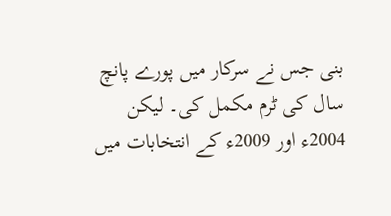بنی جس نے سرکار میں پورے پانچ سال کی ٹرم مکمل کی۔ لیکن 2004ء اور 2009ء کے انتخابات میں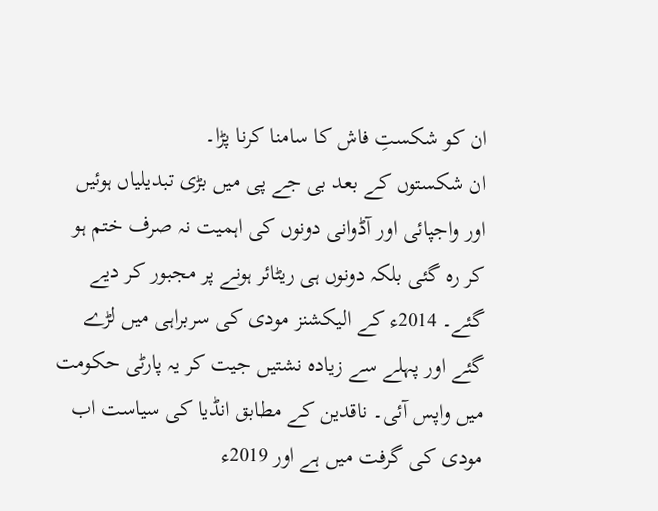ان کو شکستِ فاش کا سامنا کرنا پڑا۔
ان شکستوں کے بعد بی جے پی میں بڑی تبدیلیاں ہوئیں اور واجپائی اور آڈوانی دونوں کی اہمیت نہ صرف ختم ہو کر رہ گئی بلکہ دونوں ہی ریٹائر ہونے پر مجبور کر دیے گئے۔ 2014ء کے الیکشنز مودی کی سربراہی میں لڑے گئے اور پہلے سے زیادہ نشتیں جیت کر یہ پارٹی حکومت میں واپس آئی۔ ناقدین کے مطابق انڈیا کی سیاست اب مودی کی گرفت میں ہے اور 2019ء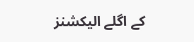کے اگلے الیکشنز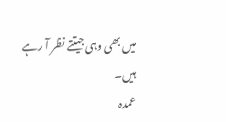میں بھی وہی جیتتے نظر آ رہے ہیں۔
عمدہ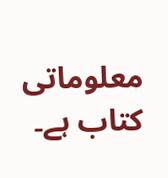معلوماتی کتاب ہے۔